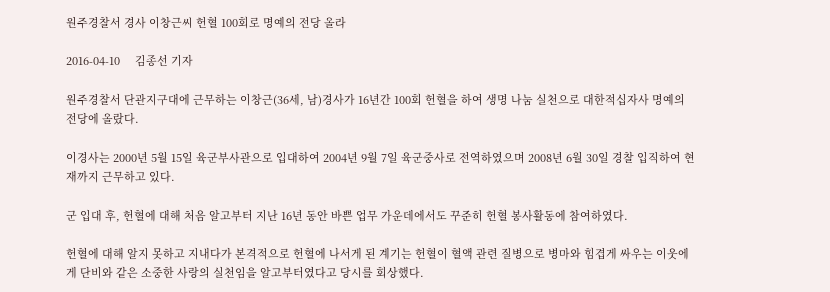원주경찰서 경사 이창근씨 헌혈 100회로 명예의 전당 올라

2016-04-10     김종선 기자

원주경찰서 단관지구대에 근무하는 이창근(36세, 남)경사가 16년간 100회 헌혈을 하여 생명 나눔 실천으로 대한적십자사 명예의 전당에 올랐다.

이경사는 2000년 5월 15일 육군부사관으로 입대하여 2004년 9월 7일 육군중사로 전역하였으며 2008년 6월 30일 경찰 입직하여 현재까지 근무하고 있다.

군 입대 후, 헌혈에 대해 처음 알고부터 지난 16년 동안 바쁜 업무 가운데에서도 꾸준히 헌혈 봉사활동에 참여하였다.

헌혈에 대해 알지 못하고 지내다가 본격적으로 헌혈에 나서게 된 계기는 헌혈이 혈액 관련 질병으로 병마와 힘겹게 싸우는 이웃에게 단비와 같은 소중한 사랑의 실천임을 알고부터였다고 당시를 회상했다.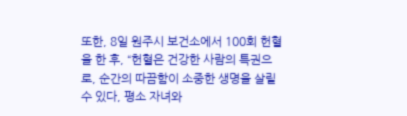또한, 8일 원주시 보건소에서 100회 헌혈을 한 후, “헌혈은 건강한 사람의 특권으로, 순간의 따끔함이 소중한 생명을 살릴 수 있다, 평소 자녀와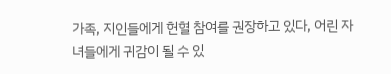가족, 지인들에게 헌혈 참여를 권장하고 있다, 어린 자녀들에게 귀감이 될 수 있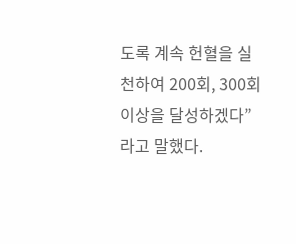도록 계속 헌혈을 실천하여 200회, 300회 이상을 달성하겠다” 라고 말했다.